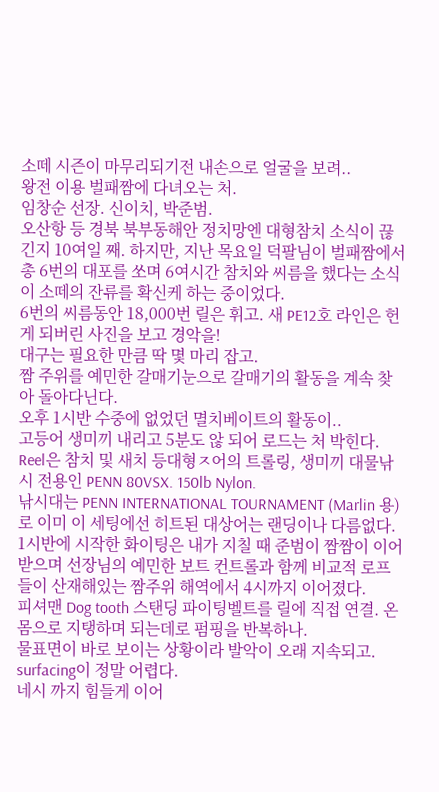소떼 시즌이 마무리되기전 내손으로 얼굴을 보려..
왕전 이용 벌패짬에 다녀오는 처.
임창순 선장. 신이치, 박준범.
오산항 등 경북 북부동해안 정치망엔 대형참치 소식이 끊긴지 10여일 째. 하지만, 지난 목요일 덕팔님이 벌패짬에서 총 6번의 대포를 쏘며 6여시간 참치와 씨름을 했다는 소식이 소떼의 잔류를 확신케 하는 중이었다.
6번의 씨름동안 18,000번 릴은 휘고. 새 PE12호 라인은 헌게 되버린 사진을 보고 경악을!
대구는 필요한 만큼 딱 몇 마리 잡고.
짬 주위를 예민한 갈매기눈으로 갈매기의 활동을 계속 찾아 돌아다닌다.
오후 1시반 수중에 없었던 멸치베이트의 활동이..
고등어 생미끼 내리고 5분도 않 되어 로드는 처 박힌다.
Reel은 참치 및 새치 등대형ㅈ어의 트롤링, 생미끼 대물낚시 전용인 PENN 80VSX. 150lb Nylon.
낚시대는 PENN INTERNATIONAL TOURNAMENT (Marlin 용)로 이미 이 세팅에선 히트된 대상어는 랜딩이나 다름없다.
1시반에 시작한 화이팅은 내가 지칠 때 준범이 짬짬이 이어 받으며 선장님의 예민한 보트 컨트롤과 함께 비교적 로프들이 산재해있는 짬주위 해역에서 4시까지 이어졌다.
피셔맨 Dog tooth 스탠딩 파이팅벨트를 릴에 직접 연결. 온몸으로 지탱하며 되는데로 펌핑을 반복하나.
물표면이 바로 보이는 상황이라 발악이 오래 지속되고. surfacing이 정말 어렵다.
네시 까지 힘들게 이어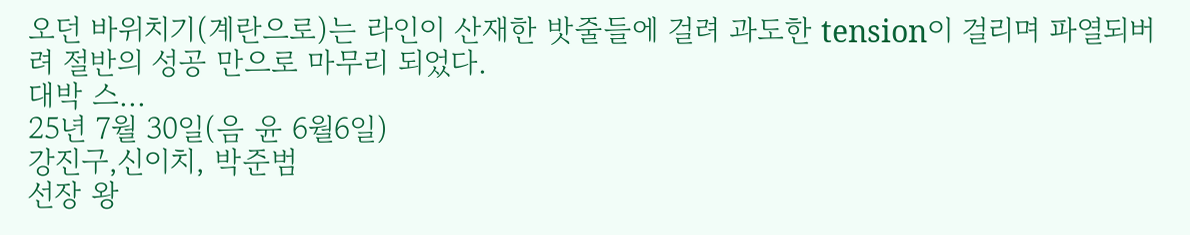오던 바위치기(계란으로)는 라인이 산재한 밧줄들에 걸려 과도한 tension이 걸리며 파열되버려 절반의 성공 만으로 마무리 되었다.
대박 스...
25년 7월 30일(음 윤 6월6일)
강진구,신이치, 박준범
선장 왕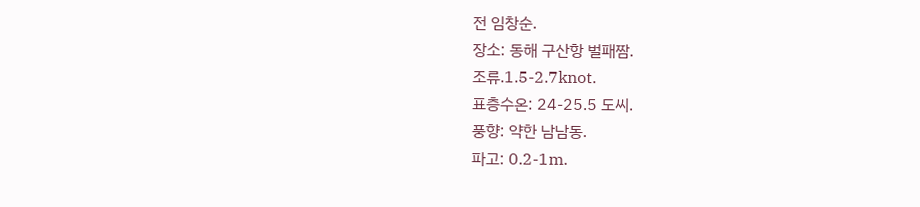전 임창순.
장소: 동해 구산항 벌패짬.
조류.1.5-2.7knot.
표층수온: 24-25.5 도씨.
풍향: 약한 남남동.
파고: 0.2-1m.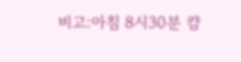비고:아침 8시30분 캼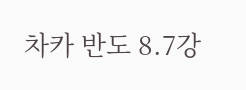차카 반도 8.7강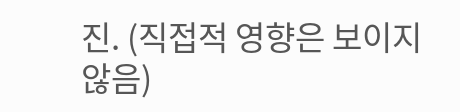진. (직접적 영향은 보이지않음)